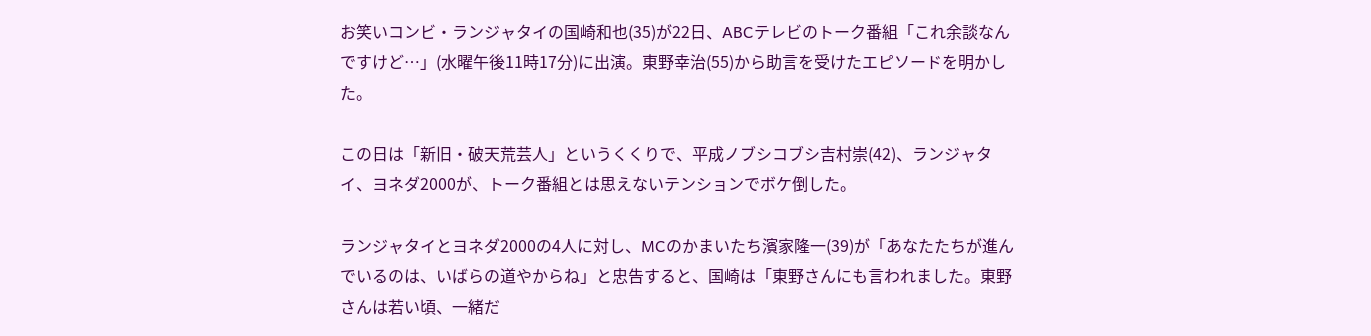お笑いコンビ・ランジャタイの国崎和也(35)が22日、ABCテレビのトーク番組「これ余談なんですけど…」(水曜午後11時17分)に出演。東野幸治(55)から助言を受けたエピソードを明かした。

この日は「新旧・破天荒芸人」というくくりで、平成ノブシコブシ吉村崇(42)、ランジャタイ、ヨネダ2000が、トーク番組とは思えないテンションでボケ倒した。

ランジャタイとヨネダ2000の4人に対し、MCのかまいたち濱家隆一(39)が「あなたたちが進んでいるのは、いばらの道やからね」と忠告すると、国崎は「東野さんにも言われました。東野さんは若い頃、一緒だ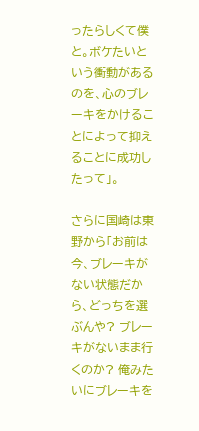ったらしくて僕と。ボケたいという衝動があるのを、心のブレーキをかけることによって抑えることに成功したって」。

さらに国崎は東野から「お前は今、ブレーキがない状態だから、どっちを選ぶんや? ブレーキがないまま行くのか? 俺みたいにブレーキを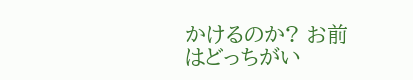かけるのか? お前はどっちがい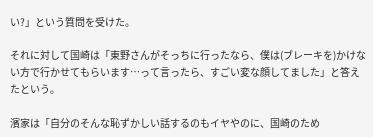い?」という質問を受けた。

それに対して国崎は「東野さんがそっちに行ったなら、僕は(ブレーキを)かけない方で行かせてもらいます…って言ったら、すごい変な顔してました」と答えたという。

濱家は「自分のそんな恥ずかしい話するのもイヤやのに、国崎のため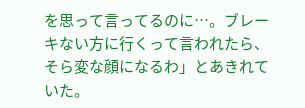を思って言ってるのに…。ブレーキない方に行くって言われたら、そら変な顔になるわ」とあきれていた。